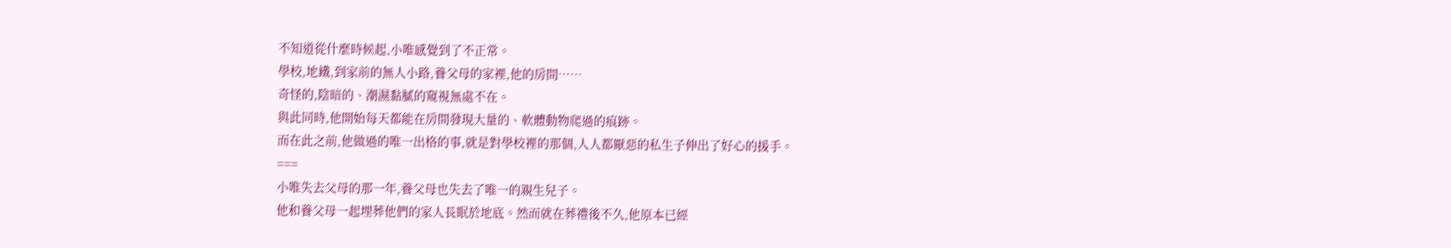不知道從什麼時候起,小唯感覺到了不正常。
學校,地鐵,到家前的無人小路,養父母的家裡,他的房間……
奇怪的,陰暗的、潮濕黏膩的窺視無處不在。
與此同時,他開始每天都能在房間發現大量的、軟體動物爬過的痕跡。
而在此之前,他做過的唯一出格的事,就是對學校裡的那個,人人都厭惡的私生子伸出了好心的援手。
===
小唯失去父母的那一年,養父母也失去了唯一的親生兒子。
他和養父母一起埋葬他們的家人長眠於地底。然而就在葬禮後不久,他原本已經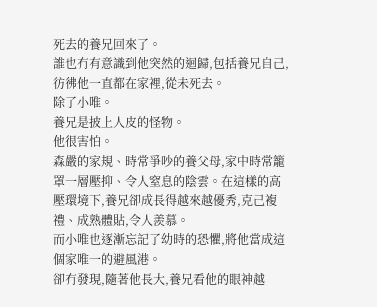死去的養兄回來了。
誰也冇有意識到他突然的迴歸,包括養兄自己,彷彿他一直都在家裡,從未死去。
除了小唯。
養兄是披上人皮的怪物。
他很害怕。
森嚴的家規、時常爭吵的養父母,家中時常籠罩一層壓抑、令人窒息的陰雲。在這樣的高壓環境下,養兄卻成長得越來越優秀,克己複禮、成熟體貼,令人羨慕。
而小唯也逐漸忘記了幼時的恐懼,將他當成這個家唯一的避風港。
卻冇發現,隨著他長大,養兄看他的眼神越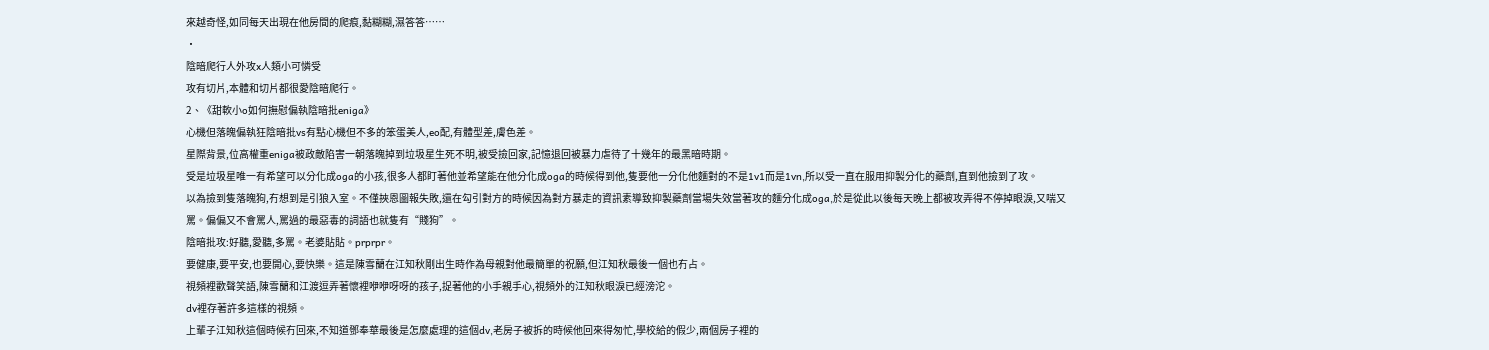來越奇怪,如同每天出現在他房間的爬痕,黏糊糊,濕答答……
·
陰暗爬行人外攻x人類小可憐受
攻有切片,本體和切片都很愛陰暗爬行。
2、《甜軟小o如何撫慰偏執陰暗批eniga》
心機但落魄偏執狂陰暗批vs有點心機但不多的笨蛋美人,eo配,有體型差,膚色差。
星際背景,位高權重eniga被政敵陷害一朝落魄掉到垃圾星生死不明,被受撿回家,記憶退回被暴力虐待了十幾年的最黑暗時期。
受是垃圾星唯一有希望可以分化成oga的小孩,很多人都盯著他並希望能在他分化成oga的時候得到他,隻要他一分化他麵對的不是1v1而是1vn,所以受一直在服用抑製分化的藥劑,直到他撿到了攻。
以為撿到隻落魄狗,冇想到是引狼入室。不僅挾恩圖報失敗,還在勾引對方的時候因為對方暴走的資訊素導致抑製藥劑當場失效當著攻的麵分化成oga,於是從此以後每天晚上都被攻弄得不停掉眼淚,又喘又罵。偏偏又不會罵人,罵過的最惡毒的詞語也就隻有“賤狗”。
陰暗批攻:好聽,愛聽,多罵。老婆貼貼。prprpr。
要健康,要平安,也要開心,要快樂。這是陳雪蘭在江知秋剛出生時作為母親對他最簡單的祝願,但江知秋最後一個也冇占。
視頻裡歡聲笑語,陳雪蘭和江渡逗弄著懷裡咿咿呀呀的孩子,捉著他的小手親手心,視頻外的江知秋眼淚已經滂沱。
dv裡存著許多這樣的視頻。
上輩子江知秋這個時候冇回來,不知道鄧奉華最後是怎麼處理的這個dv,老房子被拆的時候他回來得匆忙,學校給的假少,兩個房子裡的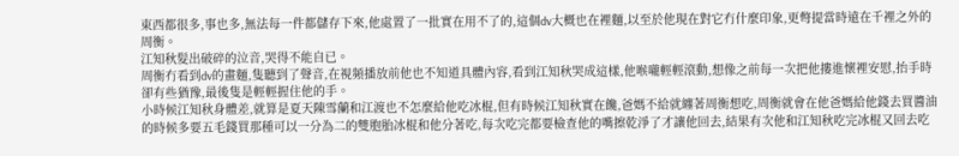東西都很多,事也多,無法每一件都儲存下來,他處置了一批實在用不了的,這個dv大概也在裡麵,以至於他現在對它冇什麼印象,更彆提當時遠在千裡之外的周衡。
江知秋髮出破碎的泣音,哭得不能自已。
周衡冇看到dv的畫麵,隻聽到了聲音,在視頻播放前他也不知道具體內容,看到江知秋哭成這樣,他喉嚨輕輕滾動,想像之前每一次把他摟進懷裡安慰,抬手時卻有些猶豫,最後隻是輕輕握住他的手。
小時候江知秋身體差,就算是夏天陳雪蘭和江渡也不怎麼給他吃冰棍,但有時候江知秋實在饞,爸媽不給就纏著周衡想吃,周衡就會在他爸媽給他錢去買醬油的時候多要五毛錢買那種可以一分為二的雙胞胎冰棍和他分著吃,每次吃完都要檢查他的嘴擦乾淨了才讓他回去,結果有次他和江知秋吃完冰棍又回去吃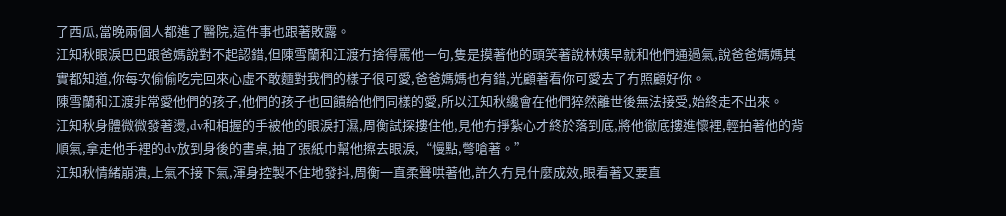了西瓜,當晚兩個人都進了醫院,這件事也跟著敗露。
江知秋眼淚巴巴跟爸媽說對不起認錯,但陳雪蘭和江渡冇捨得罵他一句,隻是摸著他的頭笑著說林姨早就和他們通過氣,說爸爸媽媽其實都知道,你每次偷偷吃完回來心虛不敢麵對我們的樣子很可愛,爸爸媽媽也有錯,光顧著看你可愛去了冇照顧好你。
陳雪蘭和江渡非常愛他們的孩子,他們的孩子也回饋給他們同樣的愛,所以江知秋纔會在他們猝然離世後無法接受,始終走不出來。
江知秋身體微微發著燙,dv和相握的手被他的眼淚打濕,周衡試探摟住他,見他冇掙紮心才終於落到底,將他徹底摟進懷裡,輕拍著他的背順氣,拿走他手裡的dv放到身後的書桌,抽了張紙巾幫他擦去眼淚,“慢點,彆嗆著。”
江知秋情緒崩潰,上氣不接下氣,渾身控製不住地發抖,周衡一直柔聲哄著他,許久冇見什麼成效,眼看著又要直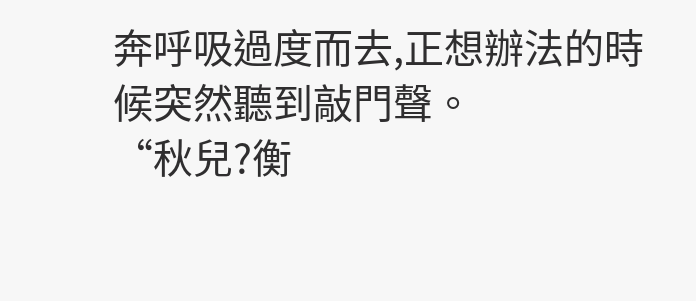奔呼吸過度而去,正想辦法的時候突然聽到敲門聲。
“秋兒?衡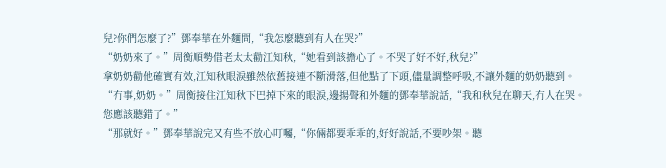兒?你們怎麼了?”鄧奉華在外麵問,“我怎麼聽到有人在哭?”
“奶奶來了。”周衡順勢借老太太勸江知秋,“她看到該擔心了。不哭了好不好,秋兒?”
拿奶奶勸他確實有效,江知秋眼淚雖然依舊接連不斷滑落,但他點了下頭,儘量調整呼吸,不讓外麵的奶奶聽到。
“冇事,奶奶。”周衡接住江知秋下巴掉下來的眼淚,邊揚聲和外麵的鄧奉華說話,“我和秋兒在聊天,冇人在哭。您應該聽錯了。”
“那就好。”鄧奉華說完又有些不放心叮囑,“你倆都要乖乖的,好好說話,不要吵架。聽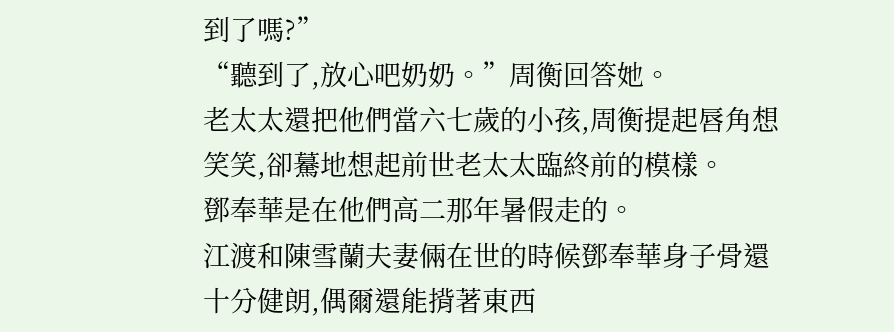到了嗎?”
“聽到了,放心吧奶奶。”周衡回答她。
老太太還把他們當六七歲的小孩,周衡提起唇角想笑笑,卻驀地想起前世老太太臨終前的模樣。
鄧奉華是在他們高二那年暑假走的。
江渡和陳雪蘭夫妻倆在世的時候鄧奉華身子骨還十分健朗,偶爾還能揹著東西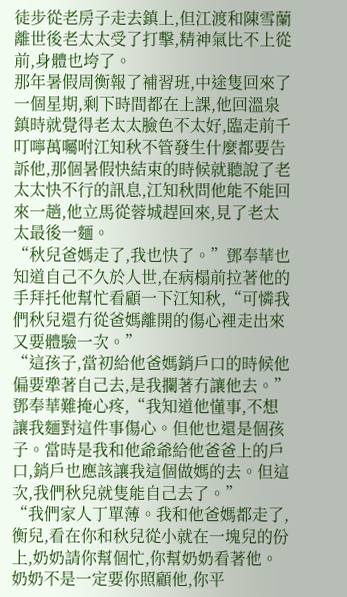徒步從老房子走去鎮上,但江渡和陳雪蘭離世後老太太受了打擊,精神氣比不上從前,身體也垮了。
那年暑假周衡報了補習班,中途隻回來了一個星期,剩下時間都在上課,他回溫泉鎮時就覺得老太太臉色不太好,臨走前千叮嚀萬囑咐江知秋不管發生什麼都要告訴他,那個暑假快結束的時候就聽說了老太太快不行的訊息,江知秋問他能不能回來一趟,他立馬從蓉城趕回來,見了老太太最後一麵。
“秋兒爸媽走了,我也快了。”鄧奉華也知道自己不久於人世,在病榻前拉著他的手拜托他幫忙看顧一下江知秋,“可憐我們秋兒還冇從爸媽離開的傷心裡走出來又要體驗一次。”
“這孩子,當初給他爸媽銷戶口的時候他偏要犟著自己去,是我攔著冇讓他去。”鄧奉華難掩心疼,“我知道他懂事,不想讓我麵對這件事傷心。但他也還是個孩子。當時是我和他爺爺給他爸爸上的戶口,銷戶也應該讓我這個做媽的去。但這次,我們秋兒就隻能自己去了。”
“我們家人丁單薄。我和他爸媽都走了,衡兒,看在你和秋兒從小就在一塊兒的份上,奶奶請你幫個忙,你幫奶奶看著他。奶奶不是一定要你照顧他,你平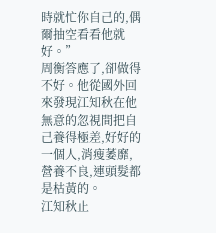時就忙你自己的,偶爾抽空看看他就好。”
周衡答應了,卻做得不好。他從國外回來發現江知秋在他無意的忽視間把自己養得極差,好好的一個人,消瘦萎靡,營養不良,連頭髮都是枯黃的。
江知秋止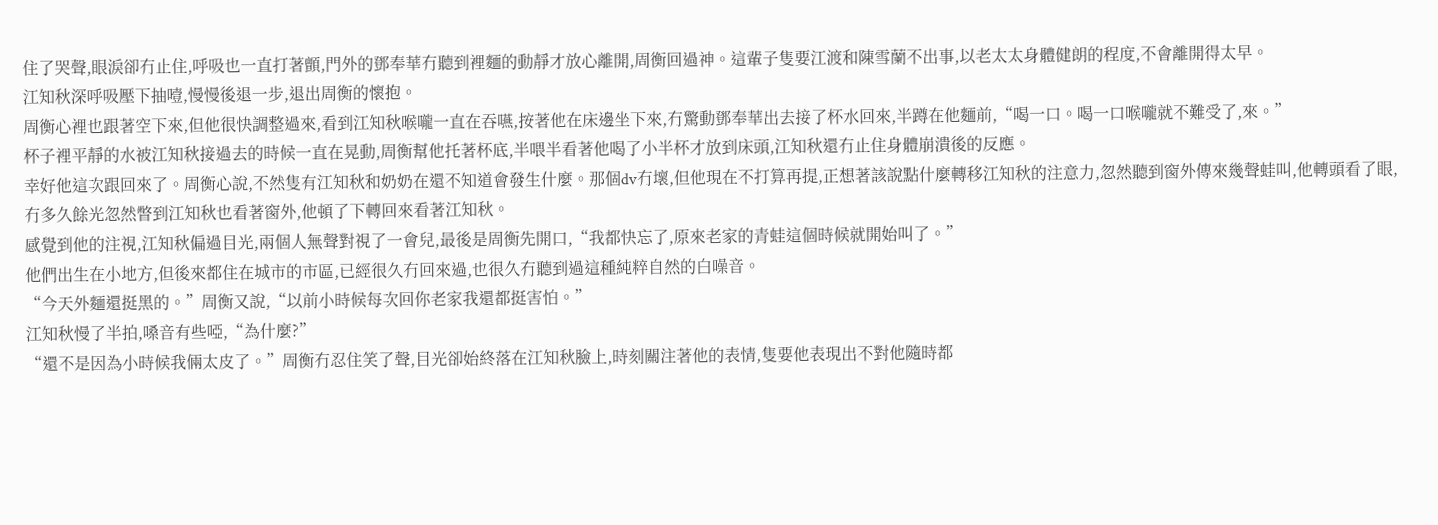住了哭聲,眼淚卻冇止住,呼吸也一直打著顫,門外的鄧奉華冇聽到裡麵的動靜才放心離開,周衡回過神。這輩子隻要江渡和陳雪蘭不出事,以老太太身體健朗的程度,不會離開得太早。
江知秋深呼吸壓下抽噎,慢慢後退一步,退出周衡的懷抱。
周衡心裡也跟著空下來,但他很快調整過來,看到江知秋喉嚨一直在吞嚥,按著他在床邊坐下來,冇驚動鄧奉華出去接了杯水回來,半蹲在他麵前,“喝一口。喝一口喉嚨就不難受了,來。”
杯子裡平靜的水被江知秋接過去的時候一直在晃動,周衡幫他托著杯底,半喂半看著他喝了小半杯才放到床頭,江知秋還冇止住身體崩潰後的反應。
幸好他這次跟回來了。周衡心說,不然隻有江知秋和奶奶在還不知道會發生什麼。那個dv冇壞,但他現在不打算再提,正想著該說點什麼轉移江知秋的注意力,忽然聽到窗外傳來幾聲蛙叫,他轉頭看了眼,冇多久餘光忽然瞥到江知秋也看著窗外,他頓了下轉回來看著江知秋。
感覺到他的注視,江知秋偏過目光,兩個人無聲對視了一會兒,最後是周衡先開口,“我都快忘了,原來老家的青蛙這個時候就開始叫了。”
他們出生在小地方,但後來都住在城市的市區,已經很久冇回來過,也很久冇聽到過這種純粹自然的白噪音。
“今天外麵還挺黑的。”周衡又說,“以前小時候每次回你老家我還都挺害怕。”
江知秋慢了半拍,嗓音有些啞,“為什麼?”
“還不是因為小時候我倆太皮了。”周衡冇忍住笑了聲,目光卻始終落在江知秋臉上,時刻關注著他的表情,隻要他表現出不對他隨時都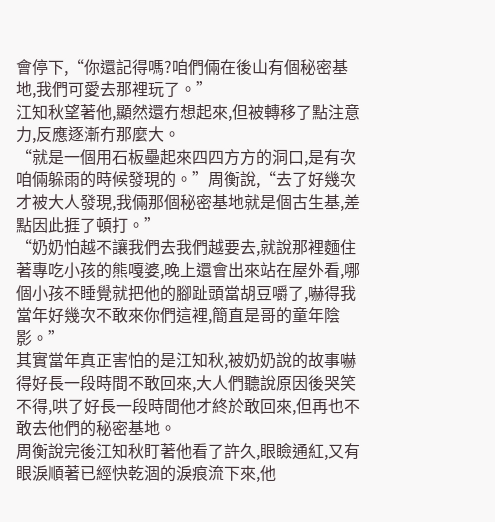會停下,“你還記得嗎?咱們倆在後山有個秘密基地,我們可愛去那裡玩了。”
江知秋望著他,顯然還冇想起來,但被轉移了點注意力,反應逐漸冇那麼大。
“就是一個用石板壘起來四四方方的洞口,是有次咱倆躲雨的時候發現的。”周衡說,“去了好幾次才被大人發現,我倆那個秘密基地就是個古生基,差點因此捱了頓打。”
“奶奶怕越不讓我們去我們越要去,就說那裡麵住著專吃小孩的熊嘎婆,晚上還會出來站在屋外看,哪個小孩不睡覺就把他的腳趾頭當胡豆嚼了,嚇得我當年好幾次不敢來你們這裡,簡直是哥的童年陰影。”
其實當年真正害怕的是江知秋,被奶奶說的故事嚇得好長一段時間不敢回來,大人們聽說原因後哭笑不得,哄了好長一段時間他才終於敢回來,但再也不敢去他們的秘密基地。
周衡說完後江知秋盯著他看了許久,眼瞼通紅,又有眼淚順著已經快乾涸的淚痕流下來,他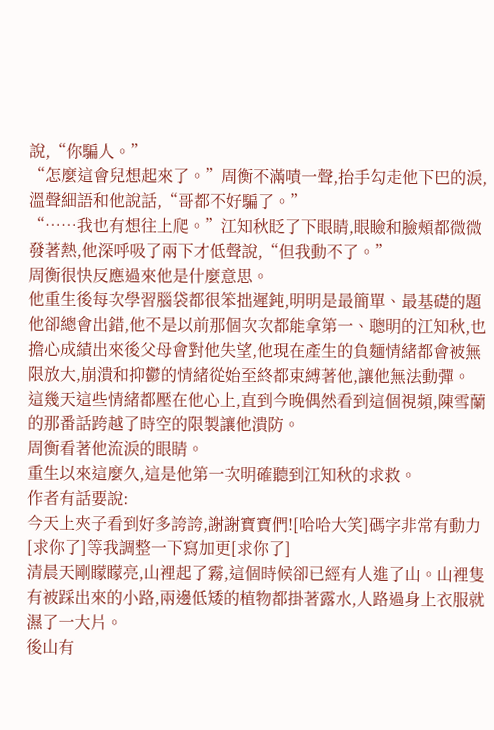說,“你騙人。”
“怎麼這會兒想起來了。”周衡不滿嘖一聲,抬手勾走他下巴的淚,溫聲細語和他說話,“哥都不好騙了。”
“……我也有想往上爬。”江知秋眨了下眼睛,眼瞼和臉頰都微微發著熱,他深呼吸了兩下才低聲說,“但我動不了。”
周衡很快反應過來他是什麼意思。
他重生後每次學習腦袋都很笨拙遲鈍,明明是最簡單、最基礎的題他卻總會出錯,他不是以前那個次次都能拿第一、聰明的江知秋,也擔心成績出來後父母會對他失望,他現在產生的負麵情緒都會被無限放大,崩潰和抑鬱的情緒從始至終都束縛著他,讓他無法動彈。
這幾天這些情緒都壓在他心上,直到今晚偶然看到這個視頻,陳雪蘭的那番話跨越了時空的限製讓他潰防。
周衡看著他流淚的眼睛。
重生以來這麼久,這是他第一次明確聽到江知秋的求救。
作者有話要說:
今天上夾子看到好多誇誇,謝謝寶寶們![哈哈大笑]碼字非常有動力[求你了]等我調整一下寫加更[求你了]
清晨天剛矇矇亮,山裡起了霧,這個時候卻已經有人進了山。山裡隻有被踩出來的小路,兩邊低矮的植物都掛著露水,人路過身上衣服就濕了一大片。
後山有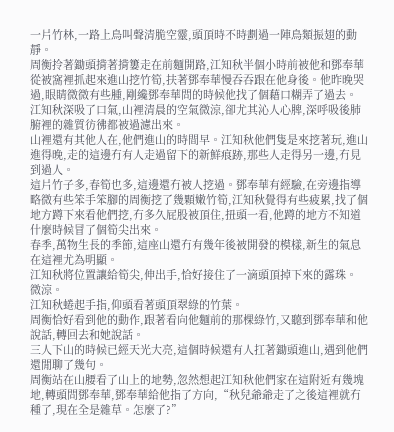一片竹林,一路上鳥叫聲清脆空靈,頭頂時不時劃過一陣鳥類振翅的動靜。
周衡拎著鋤頭揹著揹簍走在前麵開路,江知秋半個小時前被他和鄧奉華從被窩裡抓起來進山挖竹筍,扶著鄧奉華慢吞吞跟在他身後。他昨晚哭過,眼睛微微有些腫,剛纔鄧奉華問的時候他找了個藉口糊弄了過去。
江知秋深吸了口氣,山裡清晨的空氣微涼,卻尤其沁人心脾,深呼吸後肺腑裡的雜質彷彿都被過濾出來。
山裡還有其他人在,他們進山的時間早。江知秋他們隻是來挖著玩,進山進得晚,走的這邊冇有人走過留下的新鮮痕跡,那些人走得另一邊,冇見到過人。
這片竹子多,春筍也多,這邊還冇被人挖過。鄧奉華有經驗,在旁邊指導略微有些笨手笨腳的周衡挖了幾顆嫩竹筍,江知秋覺得有些疲累,找了個地方蹲下來看他們挖,冇多久屁股被頂住,扭頭一看,他蹲的地方不知道什麼時候冒了個筍尖出來。
春季,萬物生長的季節,這座山還冇有幾年後被開發的模樣,新生的氣息在這裡尤為明顯。
江知秋將位置讓給筍尖,伸出手,恰好接住了一滴頭頂掉下來的露珠。
微涼。
江知秋蜷起手指,仰頭看著頭頂翠綠的竹葉。
周衡恰好看到他的動作,跟著看向他麵前的那棵綠竹,又聽到鄧奉華和他說話,轉回去和她說話。
三人下山的時候已經天光大亮,這個時候還有人扛著鋤頭進山,遇到他們還閒聊了幾句。
周衡站在山腰看了山上的地勢,忽然想起江知秋他們家在這附近有幾塊地,轉頭問鄧奉華,鄧奉華給他指了方向,“秋兒爺爺走了之後這裡就冇種了,現在全是雜草。怎麼了?”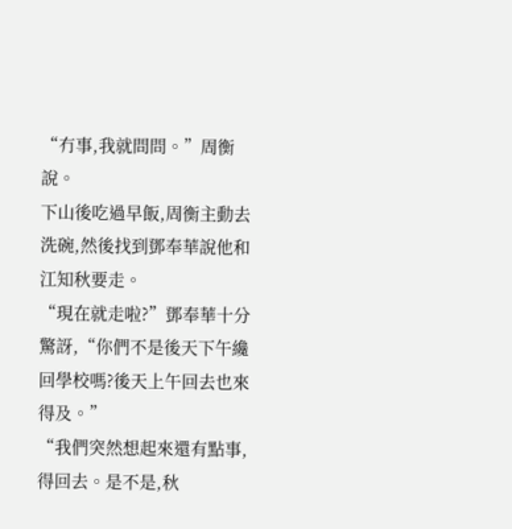“冇事,我就問問。”周衡說。
下山後吃過早飯,周衡主動去洗碗,然後找到鄧奉華說他和江知秋要走。
“現在就走啦?”鄧奉華十分驚訝,“你們不是後天下午纔回學校嗎?後天上午回去也來得及。”
“我們突然想起來還有點事,得回去。是不是,秋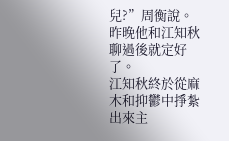兒?”周衡說。
昨晚他和江知秋聊過後就定好了。
江知秋終於從麻木和抑鬱中掙紮出來主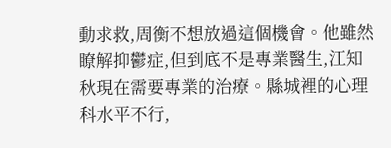動求救,周衡不想放過這個機會。他雖然瞭解抑鬱症,但到底不是專業醫生,江知秋現在需要專業的治療。縣城裡的心理科水平不行,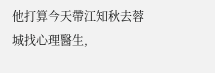他打算今天帶江知秋去蓉城找心理醫生,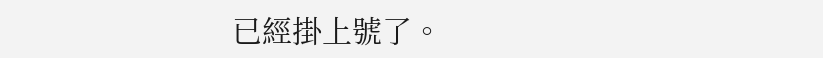已經掛上號了。